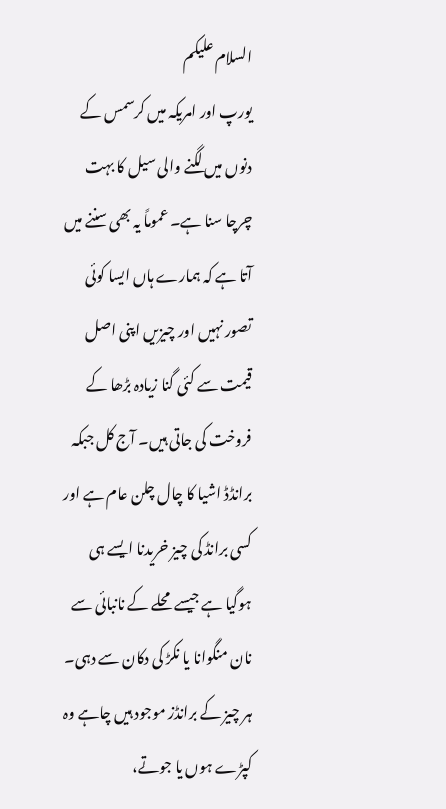السلام علیکم
یورپ اور امریکہ میں کرسمس کے دنوں میں لگنے والی سیل کا بہت چرچا سنا ہے۔ عموماً یہ بھی سننے میں آتا ہے کہ ہمارے ہاں ایسا کوئی تصور نہیں اور چیزیں اپنی اصل قیمت سے کئی گنا زیادہ بڑھا کے فروخت کی جاتی ہیں۔ آج کل جبکہ برانڈڈ اشیا کا چال چلن عام ہے اور کسی برانڈ کی چیز خریدنا ایسے ہی ہوگیا ہے جیسے محلے کے نانبائی سے نان منگوانا یا نکڑ کی دکان سے دہی۔
ہر چیز کے برانڈز موجود ہیں چاہے وہ کپڑے ہوں یا جوتے،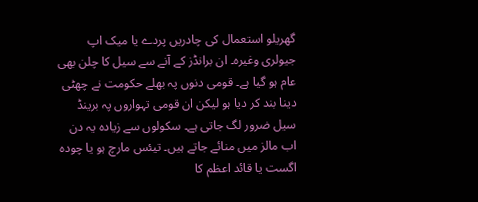گھریلو استعمال کی چادریں پردے یا میک اپ جیولری وغیرہ۔ ان برانڈز کے آنے سے سیل کا چلن بھی عام ہو گیا ہے۔ قومی دنوں پہ بھلے حکومت نے چھٹی دینا بند کر دیا ہو لیکن ان قومی تہواروں پہ برینڈ سیل ضرور لگ جاتی ہے۔ سکولوں سے زیادہ یہ دن اب مالز میں منائے جاتے ہیں۔ تیئس مارچ ہو یا چودہ اگست یا قائد اعظم کا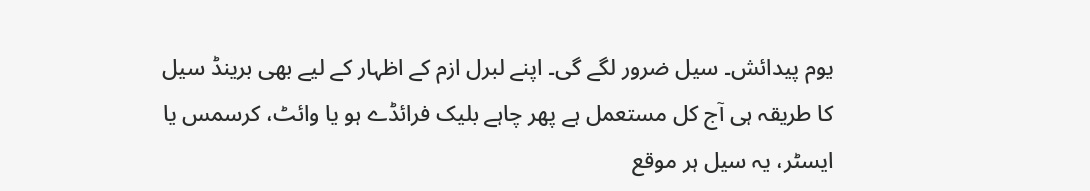یوم پیدائش۔ سیل ضرور لگے گی۔ اپنے لبرل ازم کے اظہار کے لیے بھی برینڈ سیل کا طریقہ ہی آج کل مستعمل ہے پھر چاہے بلیک فرائڈے ہو یا وائٹ، کرسمس یا ایسٹر، یہ سیل ہر موقع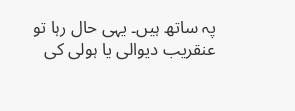پہ ساتھ ہیں۔ یہی حال رہا تو عنقریب دیوالی یا ہولی کی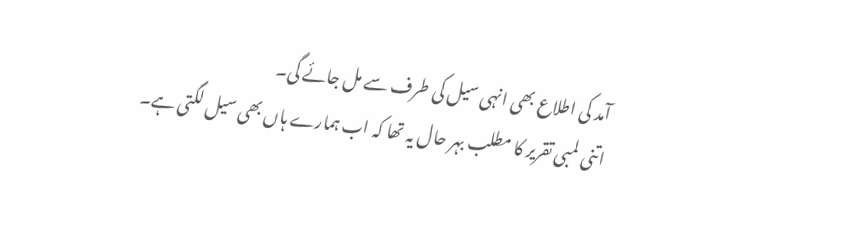آمد کی اطلاع بھی انہی سیل کی طرف سے مل جائے گی۔
اتنی لمبی تقریر کا مطلب بہر حال یہ تھا کہ اب ہمارے ہاں بھی سیل لگتی ہے۔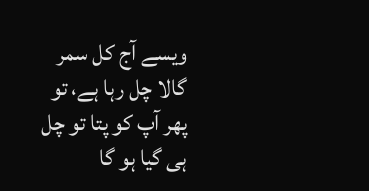ویسے آج کل سمر گالا چل رہا ہے، تو پھر آپ کو پتا تو چل ہی گیا ہو گا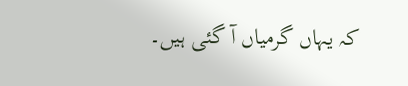کہ یہاں گرمیاں آ گئی ہیں۔